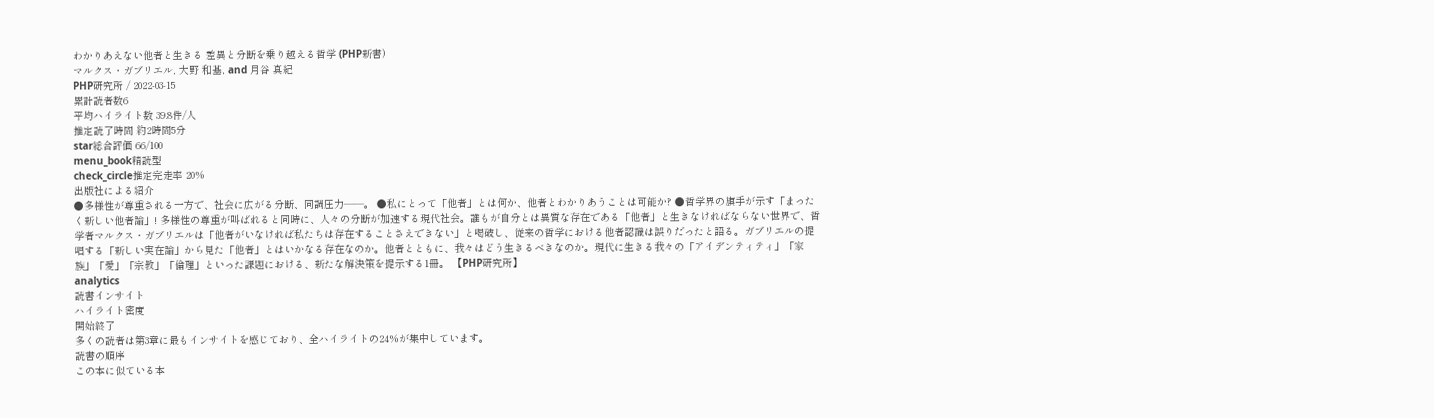わかりあえない他者と生きる 差異と分断を乗り越える哲学 (PHP新書)
マルクス・ガブリエル, 大野 和基, and 月谷 真紀
PHP研究所 / 2022-03-15
累計読者数6
平均ハイライト数 39.8件/人
推定読了時間 約2時間5分
star総合評価 66/100
menu_book精読型
check_circle推定完走率 20%
出版社による紹介
●多様性が尊重される一方で、社会に広がる分断、同調圧力——。 ●私にとって「他者」とは何か、他者とわかりあうことは可能か? ●哲学界の旗手が示す「まったく新しい他者論」! 多様性の尊重が叫ばれると同時に、人々の分断が加速する現代社会。誰もが自分とは異質な存在である「他者」と生きなければならない世界で、哲学者マルクス・ガブリエルは「他者がいなければ私たちは存在することさえできない」と喝破し、従来の哲学における他者認識は誤りだったと語る。ガブリエルの提唱する「新しい実在論」から見た「他者」とはいかなる存在なのか。他者とともに、我々はどう生きるべきなのか。現代に生きる我々の「アイデンティティ」「家族」「愛」「宗教」「倫理」といった課題における、新たな解決策を提示する1冊。 【PHP研究所】
analytics
読書インサイト
ハイライト密度
開始終了
多くの読者は第3章に最もインサイトを感じており、全ハイライトの24%が集中しています。
読書の順序
この本に似ている本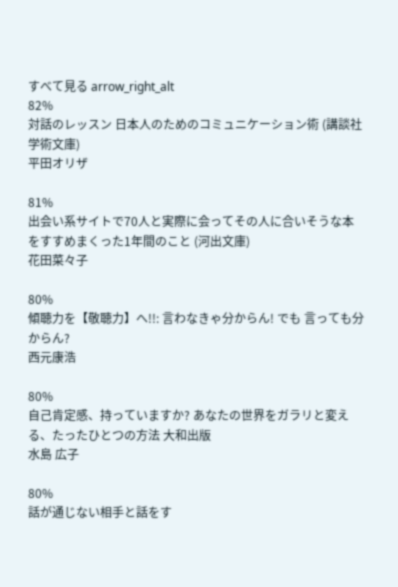すべて見る arrow_right_alt
82%
対話のレッスン 日本人のためのコミュニケーション術 (講談社学術文庫)
平田オリザ

81%
出会い系サイトで70人と実際に会ってその人に合いそうな本をすすめまくった1年間のこと (河出文庫)
花田菜々子

80%
傾聴力を【敬聴力】へ!!: 言わなきゃ分からん! でも 言っても分からん?
西元康浩

80%
自己肯定感、持っていますか? あなたの世界をガラリと変える、たったひとつの方法 大和出版
水島 広子

80%
話が通じない相手と話をす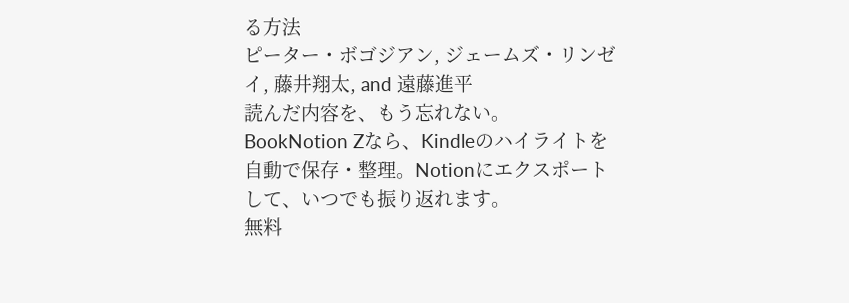る方法
ピーター・ボゴジアン, ジェームズ・リンゼイ, 藤井翔太, and 遠藤進平
読んだ内容を、もう忘れない。
BookNotion Zなら、Kindleのハイライトを自動で保存・整理。Notionにエクスポートして、いつでも振り返れます。
無料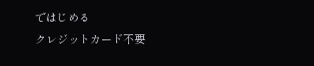ではじめる
クレジットカード不要